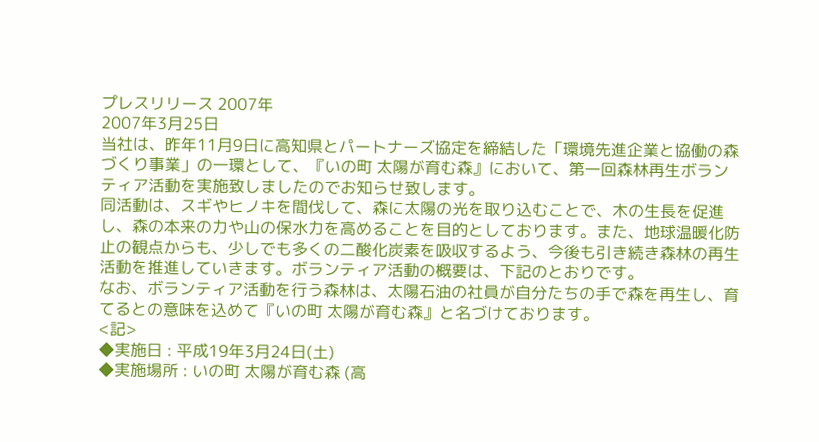プレスリリース 2007年
2007年3月25日
当社は、昨年11月9日に高知県とパートナーズ協定を締結した「環境先進企業と協働の森づくり事業」の一環として、『いの町 太陽が育む森』において、第一回森林再生ボランティア活動を実施致しましたのでお知らせ致します。
同活動は、スギやヒノキを間伐して、森に太陽の光を取り込むことで、木の生長を促進し、森の本来の力や山の保水力を高めることを目的としております。また、地球温暖化防止の観点からも、少しでも多くの二酸化炭素を吸収するよう、今後も引き続き森林の再生活動を推進していきます。ボランティア活動の概要は、下記のとおりです。
なお、ボランティア活動を行う森林は、太陽石油の社員が自分たちの手で森を再生し、育てるとの意味を込めて『いの町 太陽が育む森』と名づけております。
<記>
◆実施日 : 平成19年3月24日(土)
◆実施場所 : いの町 太陽が育む森 (高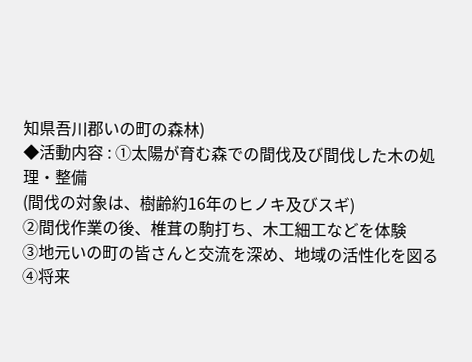知県吾川郡いの町の森林)
◆活動内容 : ①太陽が育む森での間伐及び間伐した木の処理・整備
(間伐の対象は、樹齢約16年のヒノキ及びスギ)
②間伐作業の後、椎茸の駒打ち、木工細工などを体験
③地元いの町の皆さんと交流を深め、地域の活性化を図る
④将来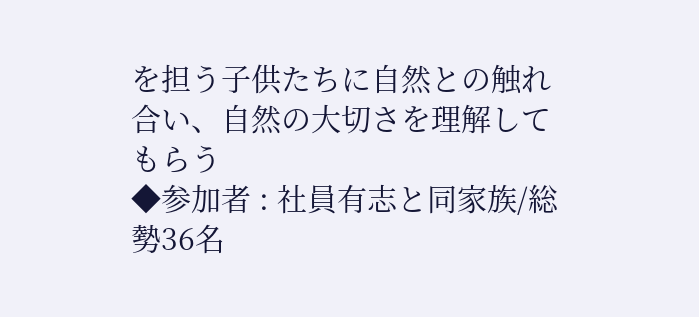を担う子供たちに自然との触れ合い、自然の大切さを理解してもらう
◆参加者 : 社員有志と同家族/総勢36名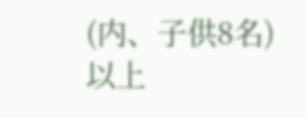(内、子供8名)
以上